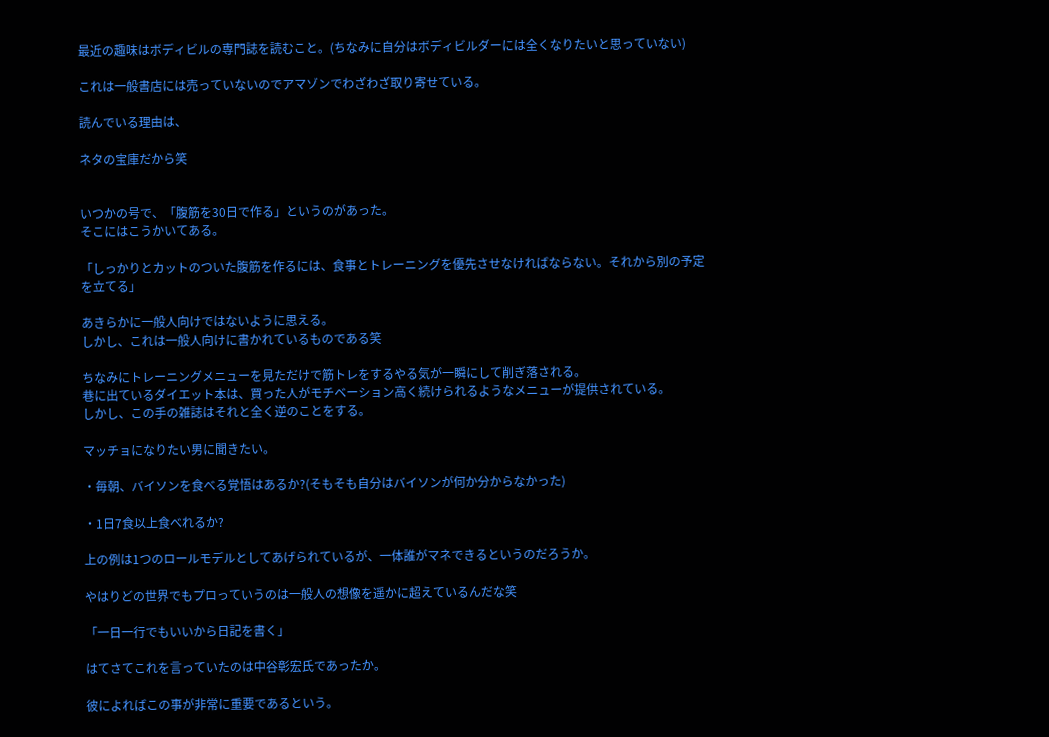最近の趣味はボディビルの専門誌を読むこと。(ちなみに自分はボディビルダーには全くなりたいと思っていない)

これは一般書店には売っていないのでアマゾンでわざわざ取り寄せている。

読んでいる理由は、

ネタの宝庫だから笑


いつかの号で、「腹筋を30日で作る」というのがあった。
そこにはこうかいてある。

「しっかりとカットのついた腹筋を作るには、食事とトレーニングを優先させなければならない。それから別の予定を立てる」

あきらかに一般人向けではないように思える。
しかし、これは一般人向けに書かれているものである笑

ちなみにトレーニングメニューを見ただけで筋トレをするやる気が一瞬にして削ぎ落される。
巷に出ているダイエット本は、買った人がモチベーション高く続けられるようなメニューが提供されている。
しかし、この手の雑誌はそれと全く逆のことをする。

マッチョになりたい男に聞きたい。

・毎朝、バイソンを食べる覚悟はあるか?(そもそも自分はバイソンが何か分からなかった)

・1日7食以上食べれるか?

上の例は1つのロールモデルとしてあげられているが、一体誰がマネできるというのだろうか。

やはりどの世界でもプロっていうのは一般人の想像を遥かに超えているんだな笑

「一日一行でもいいから日記を書く」

はてさてこれを言っていたのは中谷彰宏氏であったか。

彼によればこの事が非常に重要であるという。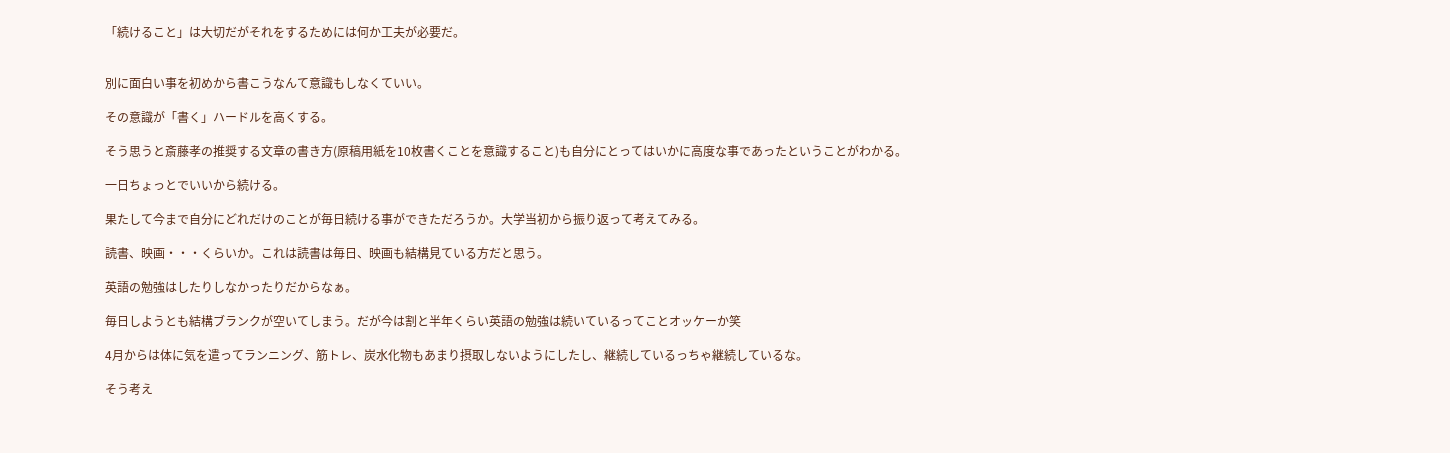「続けること」は大切だがそれをするためには何か工夫が必要だ。


別に面白い事を初めから書こうなんて意識もしなくていい。

その意識が「書く」ハードルを高くする。

そう思うと斎藤孝の推奨する文章の書き方(原稿用紙を10枚書くことを意識すること)も自分にとってはいかに高度な事であったということがわかる。

一日ちょっとでいいから続ける。

果たして今まで自分にどれだけのことが毎日続ける事ができただろうか。大学当初から振り返って考えてみる。

読書、映画・・・くらいか。これは読書は毎日、映画も結構見ている方だと思う。

英語の勉強はしたりしなかったりだからなぁ。

毎日しようとも結構ブランクが空いてしまう。だが今は割と半年くらい英語の勉強は続いているってことオッケーか笑

4月からは体に気を遣ってランニング、筋トレ、炭水化物もあまり摂取しないようにしたし、継続しているっちゃ継続しているな。

そう考え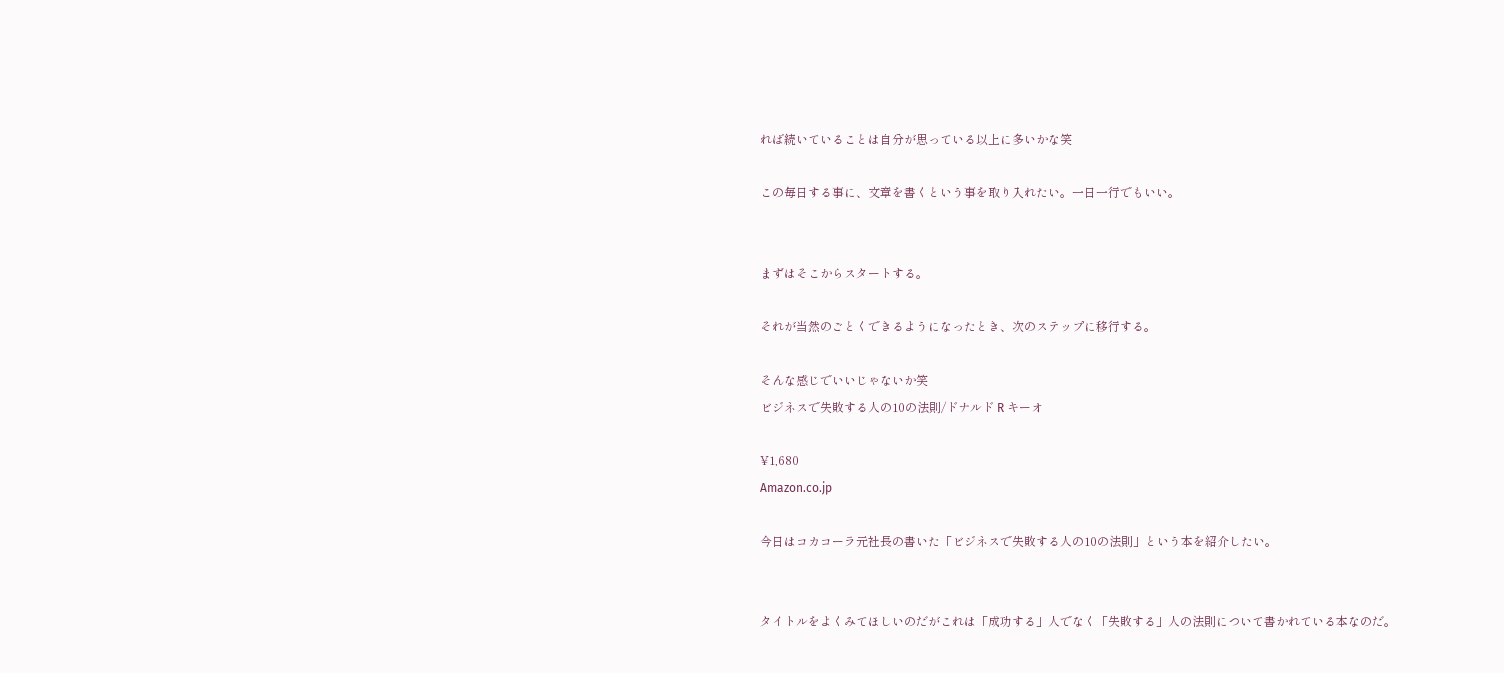れば続いていることは自分が思っている以上に多いかな笑

この毎日する事に、文章を書くという事を取り入れたい。一日一行でもいい。


まずはそこからスタートする。

それが当然のごとくできるようになったとき、次のステップに移行する。

そんな感じでいいじゃないか笑
ビジネスで失敗する人の10の法則/ドナルド R キーオ

¥1,680
Amazon.co.jp

今日はコカコーラ元社長の書いた「ビジネスで失敗する人の10の法則」という本を紹介したい。


タイトルをよくみてほしいのだがこれは「成功する」人でなく「失敗する」人の法則について書かれている本なのだ。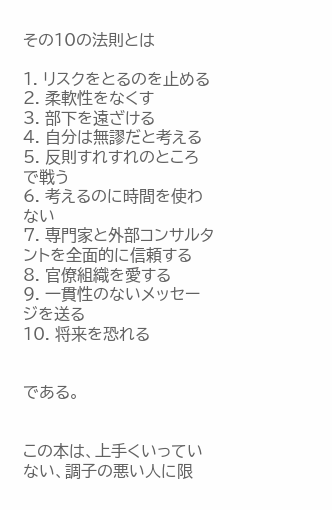その10の法則とは

1. リスクをとるのを止める
2. 柔軟性をなくす
3. 部下を遠ざける
4. 自分は無謬だと考える
5. 反則すれすれのところで戦う
6. 考えるのに時間を使わない
7. 専門家と外部コンサルタントを全面的に信頼する
8. 官僚組織を愛する
9. 一貫性のないメッセージを送る
10. 将来を恐れる


である。


この本は、上手くいっていない、調子の悪い人に限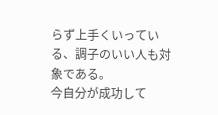らず上手くいっている、調子のいい人も対象である。
今自分が成功して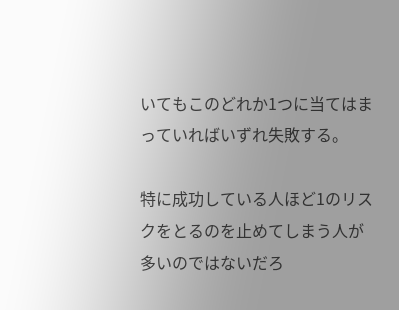いてもこのどれか1つに当てはまっていればいずれ失敗する。

特に成功している人ほど1のリスクをとるのを止めてしまう人が多いのではないだろ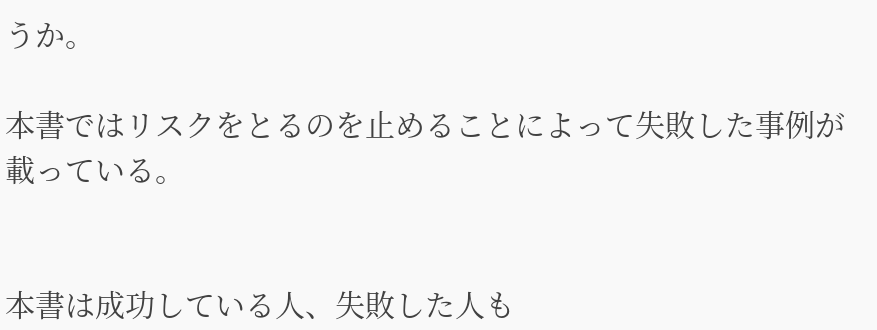うか。

本書ではリスクをとるのを止めることによって失敗した事例が載っている。


本書は成功している人、失敗した人も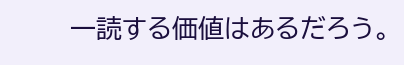一読する価値はあるだろう。